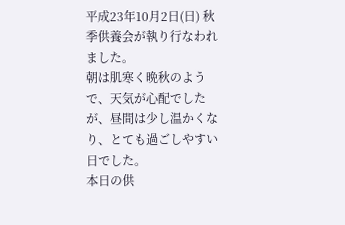平成23年10月2日(日) 秋季供養会が執り行なわれました。
朝は肌寒く晩秋のようで、天気が心配でしたが、昼間は少し温かくなり、とても過ごしやすい日でした。
本日の供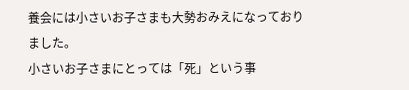養会には小さいお子さまも大勢おみえになっておりました。
小さいお子さまにとっては「死」という事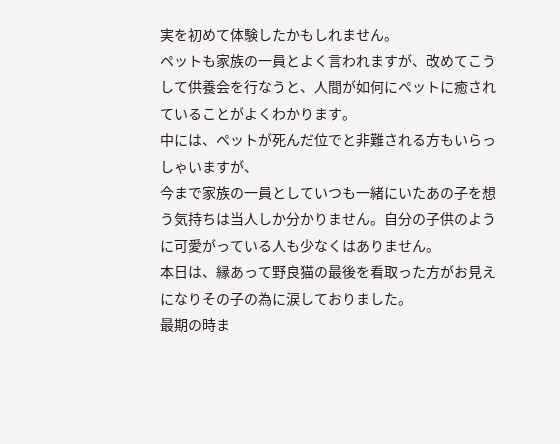実を初めて体験したかもしれません。
ペットも家族の一員とよく言われますが、改めてこうして供養会を行なうと、人間が如何にペットに癒されていることがよくわかります。
中には、ペットが死んだ位でと非難される方もいらっしゃいますが、
今まで家族の一員としていつも一緒にいたあの子を想う気持ちは当人しか分かりません。自分の子供のように可愛がっている人も少なくはありません。
本日は、縁あって野良猫の最後を看取った方がお見えになりその子の為に涙しておりました。
最期の時ま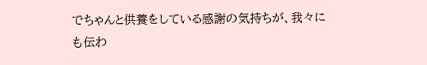でちゃんと供養をしている感謝の気持ちが、我々にも伝わ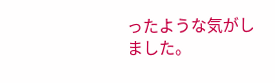ったような気がしました。